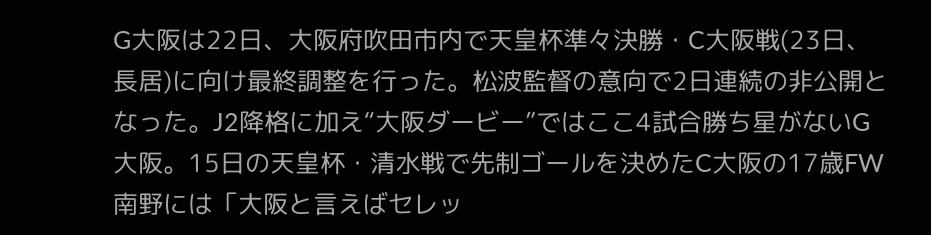G大阪は22日、大阪府吹田市内で天皇杯準々決勝・C大阪戦(23日、長居)に向け最終調整を行った。松波監督の意向で2日連続の非公開となった。J2降格に加え“大阪ダービー”ではここ4試合勝ち星がないG大阪。15日の天皇杯・清水戦で先制ゴールを決めたC大阪の17歳FW南野には「大阪と言えばセレッ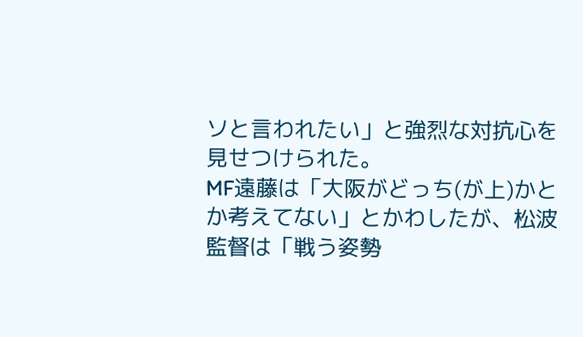ソと言われたい」と強烈な対抗心を見せつけられた。
MF遠藤は「大阪がどっち(が上)かとか考えてない」とかわしたが、松波監督は「戦う姿勢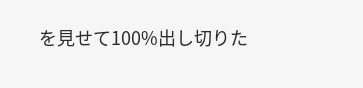を見せて100%出し切りた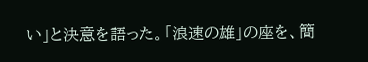い」と決意を語った。「浪速の雄」の座を、簡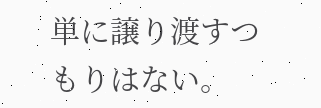単に譲り渡すつもりはない。